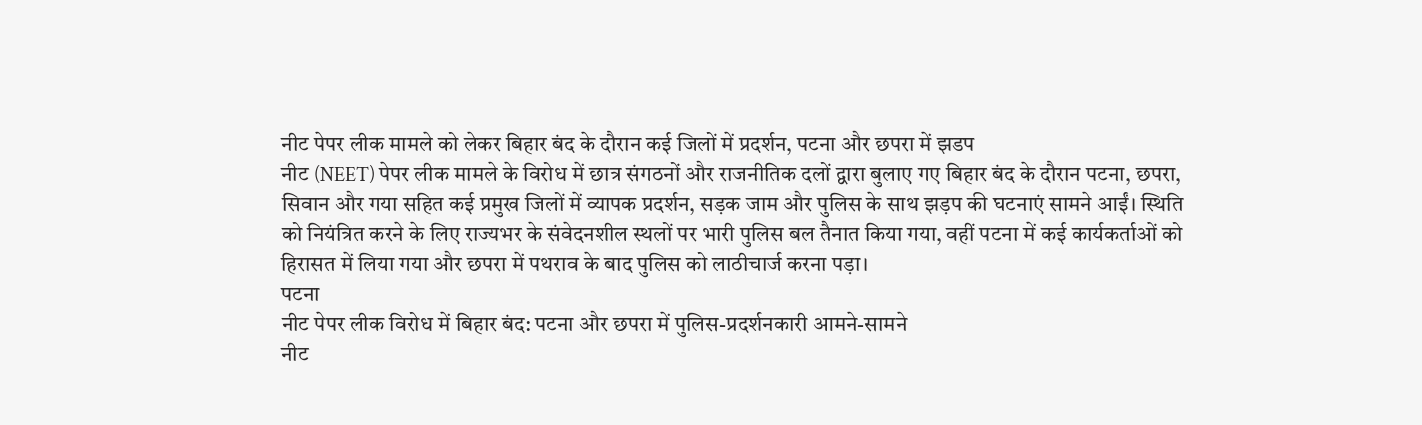नीट पेपर लीक मामले को लेकर बिहार बंद के दौरान कई जिलों में प्रदर्शन, पटना और छपरा में झडप
नीट (NEET) पेपर लीक मामले के विरोध में छात्र संगठनों और राजनीतिक दलों द्वारा बुलाए गए बिहार बंद के दौरान पटना, छपरा, सिवान और गया सहित कई प्रमुख जिलों में व्यापक प्रदर्शन, सड़क जाम और पुलिस के साथ झड़प की घटनाएं सामने आईं। स्थिति को नियंत्रित करने के लिए राज्यभर के संवेदनशील स्थलों पर भारी पुलिस बल तैनात किया गया, वहीं पटना में कई कार्यकर्ताओं को हिरासत में लिया गया और छपरा में पथराव के बाद पुलिस को लाठीचार्ज करना पड़ा।
पटना
नीट पेपर लीक विरोध में बिहार बंद: पटना और छपरा में पुलिस-प्रदर्शनकारी आमने-सामने
नीट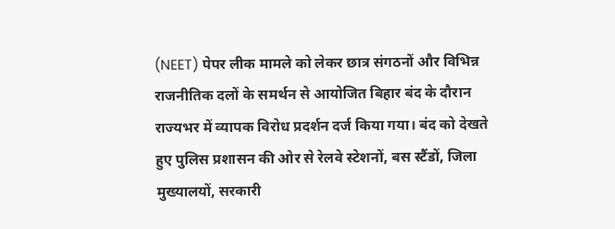(NEET) पेपर लीक मामले को लेकर छात्र संगठनों और विभिन्न राजनीतिक दलों के समर्थन से आयोजित बिहार बंद के दौरान राज्यभर में व्यापक विरोध प्रदर्शन दर्ज किया गया। बंद को देखते हुए पुलिस प्रशासन की ओर से रेलवे स्टेशनों, बस स्टैंडों, जिला मुख्यालयों, सरकारी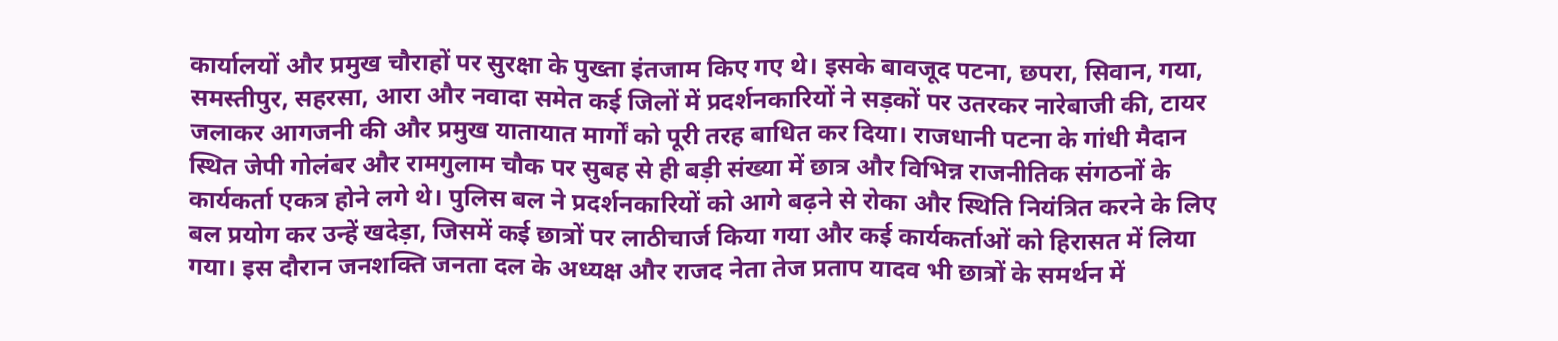कार्यालयों और प्रमुख चौराहों पर सुरक्षा के पुख्ता इंतजाम किए गए थे। इसके बावजूद पटना, छपरा, सिवान, गया, समस्तीपुर, सहरसा, आरा और नवादा समेत कई जिलों में प्रदर्शनकारियों ने सड़कों पर उतरकर नारेबाजी की, टायर जलाकर आगजनी की और प्रमुख यातायात मार्गों को पूरी तरह बाधित कर दिया। राजधानी पटना के गांधी मैदान स्थित जेपी गोलंबर और रामगुलाम चौक पर सुबह से ही बड़ी संख्या में छात्र और विभिन्न राजनीतिक संगठनों के कार्यकर्ता एकत्र होने लगे थे। पुलिस बल ने प्रदर्शनकारियों को आगे बढ़ने से रोका और स्थिति नियंत्रित करने के लिए बल प्रयोग कर उन्हें खदेड़ा, जिसमें कई छात्रों पर लाठीचार्ज किया गया और कई कार्यकर्ताओं को हिरासत में लिया गया। इस दौरान जनशक्ति जनता दल के अध्यक्ष और राजद नेता तेज प्रताप यादव भी छात्रों के समर्थन में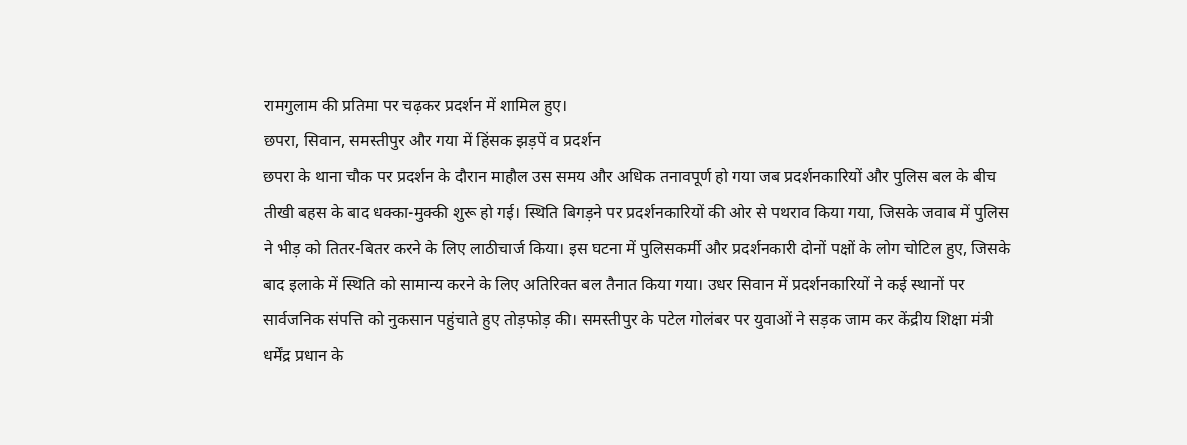रामगुलाम की प्रतिमा पर चढ़कर प्रदर्शन में शामिल हुए।
छपरा, सिवान, समस्तीपुर और गया में हिंसक झड़पें व प्रदर्शन
छपरा के थाना चौक पर प्रदर्शन के दौरान माहौल उस समय और अधिक तनावपूर्ण हो गया जब प्रदर्शनकारियों और पुलिस बल के बीच तीखी बहस के बाद धक्का-मुक्की शुरू हो गई। स्थिति बिगड़ने पर प्रदर्शनकारियों की ओर से पथराव किया गया, जिसके जवाब में पुलिस ने भीड़ को तितर-बितर करने के लिए लाठीचार्ज किया। इस घटना में पुलिसकर्मी और प्रदर्शनकारी दोनों पक्षों के लोग चोटिल हुए, जिसके बाद इलाके में स्थिति को सामान्य करने के लिए अतिरिक्त बल तैनात किया गया। उधर सिवान में प्रदर्शनकारियों ने कई स्थानों पर सार्वजनिक संपत्ति को नुकसान पहुंचाते हुए तोड़फोड़ की। समस्तीपुर के पटेल गोलंबर पर युवाओं ने सड़क जाम कर केंद्रीय शिक्षा मंत्री धर्मेंद्र प्रधान के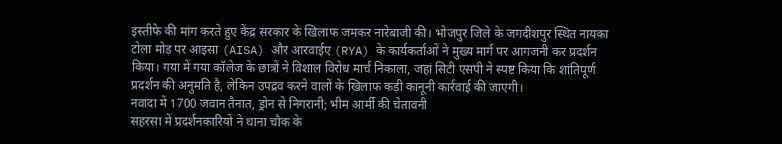इस्तीफे की मांग करते हुए केंद्र सरकार के खिलाफ जमकर नारेबाजी की। भोजपुर जिले के जगदीशपुर स्थित नायका टोला मोड़ पर आइसा (AISA) और आरवाईए (RYA) के कार्यकर्ताओं ने मुख्य मार्ग पर आगजनी कर प्रदर्शन किया। गया में गया कॉलेज के छात्रों ने विशाल विरोध मार्च निकाला, जहां सिटी एसपी ने स्पष्ट किया कि शांतिपूर्ण प्रदर्शन की अनुमति है, लेकिन उपद्रव करने वालों के खिलाफ कड़ी कानूनी कार्रवाई की जाएगी।
नवादा में 1700 जवान तैनात, ड्रोन से निगरानी; भीम आर्मी की चेतावनी
सहरसा में प्रदर्शनकारियों ने थाना चौक के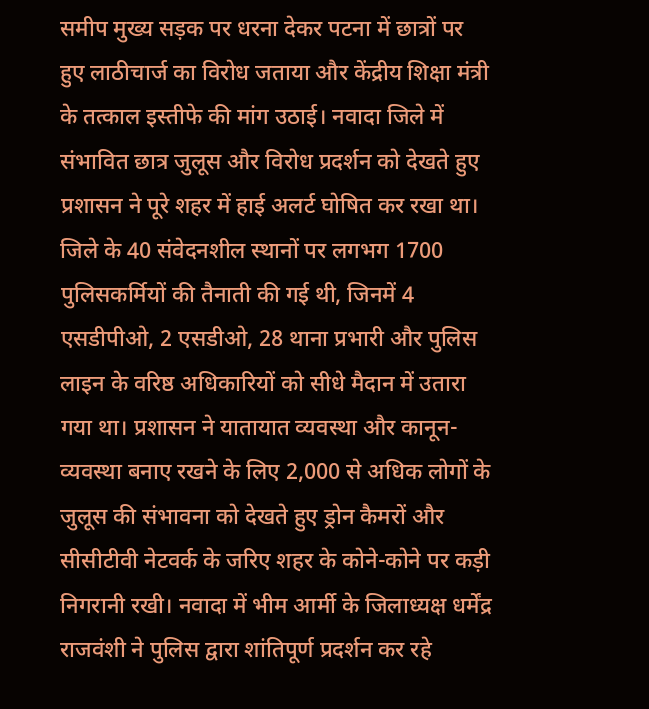समीप मुख्य सड़क पर धरना देकर पटना में छात्रों पर हुए लाठीचार्ज का विरोध जताया और केंद्रीय शिक्षा मंत्री के तत्काल इस्तीफे की मांग उठाई। नवादा जिले में संभावित छात्र जुलूस और विरोध प्रदर्शन को देखते हुए प्रशासन ने पूरे शहर में हाई अलर्ट घोषित कर रखा था। जिले के 40 संवेदनशील स्थानों पर लगभग 1700 पुलिसकर्मियों की तैनाती की गई थी, जिनमें 4 एसडीपीओ, 2 एसडीओ, 28 थाना प्रभारी और पुलिस लाइन के वरिष्ठ अधिकारियों को सीधे मैदान में उतारा गया था। प्रशासन ने यातायात व्यवस्था और कानून-व्यवस्था बनाए रखने के लिए 2,000 से अधिक लोगों के जुलूस की संभावना को देखते हुए ड्रोन कैमरों और सीसीटीवी नेटवर्क के जरिए शहर के कोने-कोने पर कड़ी निगरानी रखी। नवादा में भीम आर्मी के जिलाध्यक्ष धर्मेंद्र राजवंशी ने पुलिस द्वारा शांतिपूर्ण प्रदर्शन कर रहे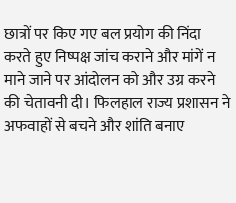छात्रों पर किए गए बल प्रयोग की निंदा करते हुए निष्पक्ष जांच कराने और मांगें न माने जाने पर आंदोलन को और उग्र करने की चेतावनी दी। फिलहाल राज्य प्रशासन ने अफवाहों से बचने और शांति बनाए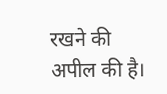रखने की अपील की है।